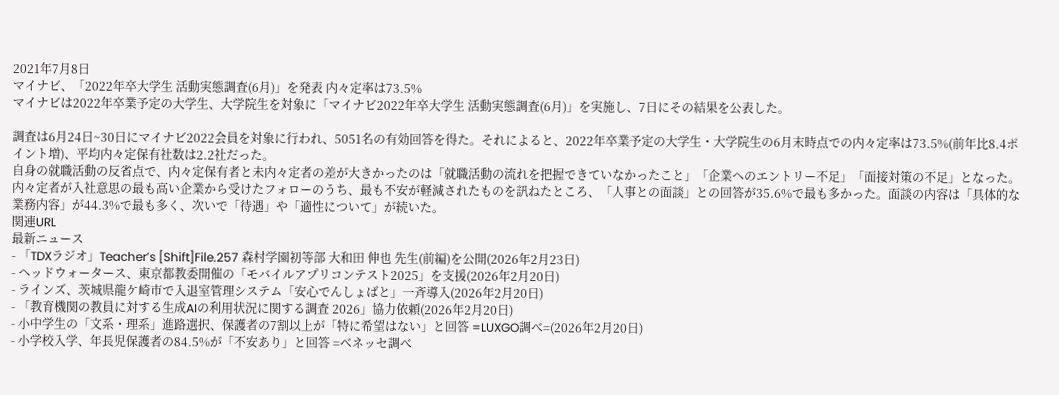2021年7月8日
マイナビ、「2022年卒大学生 活動実態調査(6月)」を発表 内々定率は73.5%
マイナビは2022年卒業予定の大学生、大学院生を対象に「マイナビ2022年卒大学生 活動実態調査(6月)」を実施し、7日にその結果を公表した。

調査は6月24日~30日にマイナビ2022会員を対象に行われ、5051名の有効回答を得た。それによると、2022年卒業予定の大学生・大学院生の6月末時点での内々定率は73.5%(前年比8.4ポイント増)、平均内々定保有社数は2.2社だった。
自身の就職活動の反省点で、内々定保有者と未内々定者の差が大きかったのは「就職活動の流れを把握できていなかったこと」「企業へのエントリー不足」「面接対策の不足」となった。
内々定者が入社意思の最も高い企業から受けたフォローのうち、最も不安が軽減されたものを訊ねたところ、「人事との面談」との回答が35.6%で最も多かった。面談の内容は「具体的な業務内容」が44.3%で最も多く、次いで「待遇」や「適性について」が続いた。
関連URL
最新ニュース
- 「TDXラジオ」Teacher’s [Shift]File.257 森村学園初等部 大和田 伸也 先生(前編)を公開(2026年2月23日)
- ヘッドウォータース、東京都教委開催の「モバイルアプリコンテスト2025」を支援(2026年2月20日)
- ラインズ、茨城県龍ケ崎市で入退室管理システム「安心でんしょばと」一斉導入(2026年2月20日)
- 「教育機関の教員に対する生成AIの利用状況に関する調査 2026」協力依頼(2026年2月20日)
- 小中学生の「文系・理系」進路選択、保護者の7割以上が「特に希望はない」と回答 =LUXGO調べ=(2026年2月20日)
- 小学校入学、年長児保護者の84.5%が「不安あり」と回答 =ベネッセ調べ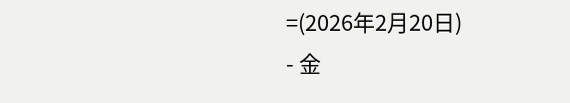=(2026年2月20日)
- 金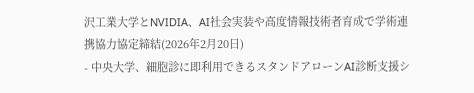沢工業大学とNVIDIA、AI社会実装や高度情報技術者育成で学術連携協力協定締結(2026年2月20日)
- 中央大学、細胞診に即利用できるスタンドアローンAI診断支援シ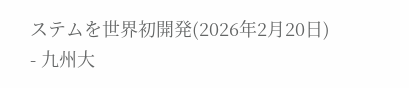ステムを世界初開発(2026年2月20日)
- 九州大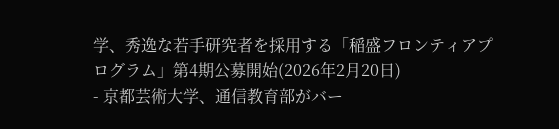学、秀逸な若手研究者を採用する「稲盛フロンティアプログラム」第4期公募開始(2026年2月20日)
- 京都芸術大学、通信教育部がバー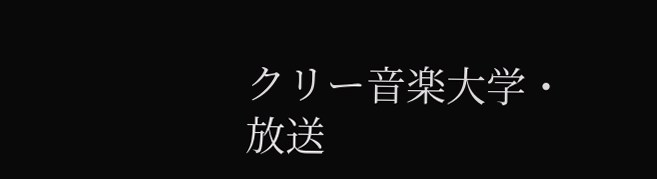クリー音楽大学・放送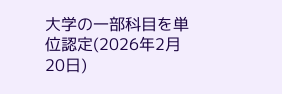大学の一部科目を単位認定(2026年2月20日)